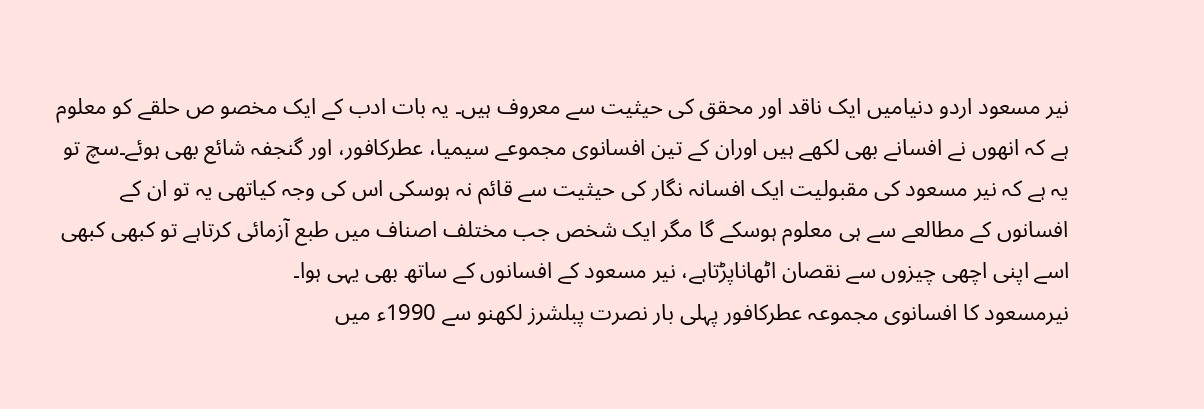نیر مسعود اردو دنیامیں ایک ناقد اور محقق کی حیثیت سے معروف ہیں۔ یہ بات ادب کے ایک مخصو ص حلقے کو معلوم ہے کہ انھوں نے افسانے بھی لکھے ہیں اوران کے تین افسانوی مجموعے سیمیا، عطرکافور، اور گنجفہ شائع بھی ہوئے۔سچ تو یہ ہے کہ نیر مسعود کی مقبولیت ایک افسانہ نگار کی حیثیت سے قائم نہ ہوسکی اس کی وجہ کیاتھی یہ تو ان کے افسانوں کے مطالعے سے ہی معلوم ہوسکے گا مگر ایک شخص جب مختلف اصناف میں طبع آزمائی کرتاہے تو کبھی کبھی اسے اپنی اچھی چیزوں سے نقصان اٹھاناپڑتاہے، نیر مسعود کے افسانوں کے ساتھ بھی یہی ہوا۔
نیرمسعود کا افسانوی مجموعہ عطرکافور پہلی بار نصرت پبلشرز لکھنو سے 1990ء میں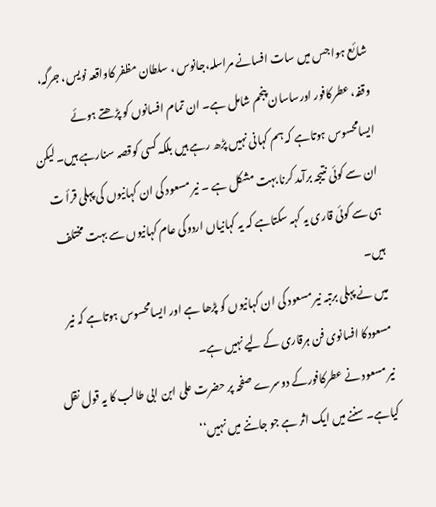شائع ہوا جس میں سات افسانے مراسلہ،جانوس ، سلطان مظفر کاواقعہ نویس، جرگہ، وقفہ، عطرکافور اورساسان پنجم شامل ہے۔ ان تمام افسانوں کو پڑھتے ہوئے ایسامحسوس ہوتاہے کہ ہم کہانی نہیں پڑھ رہے ہیں بلکہ کسی کوقصہ سنارہے ہیں۔ لیکن ان سے کوئی نتیجہ برآمد کرنا بہت مشکل ہے ۔ نیر مسعود کی ان کہانیوں کی پہلی قرأ ت ہی سے کوئی قاری یہ کہہ سکتاہے کہ یہ کہانیاں اردوکی عام کہانیوں سے بہت مختلف ہیں۔
میں نے پہلی برتبہ نیر مسعود کی ان کہانیوں کو پڑھا ہے اور ایسامحسوس ہوتاہے کہ نیر مسعودکا افسانوی فن ہرقاری کے لیے نہیں ہے۔
نیر مسعود نے عطرکافورکے دوسرے صفحہ پر حضرت علی ابن ابی طالب کا یہ قول نقل کیاہے۔ سننے میں ایک اثر ہے جو جاننے میں نہیں‘‘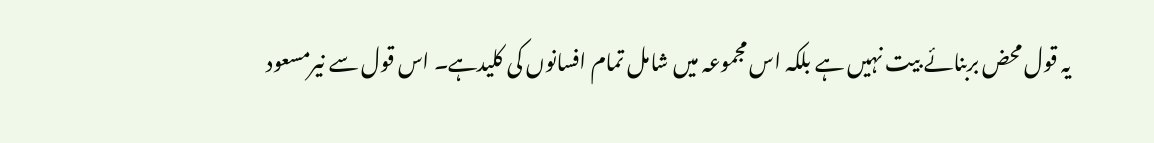یہ قول محض بربنائے بیت نہیں ہے بلکہ اس مجموعہ میں شامل تمام افسانوں کی کلیدہے۔ اس قول سے نیرمسعود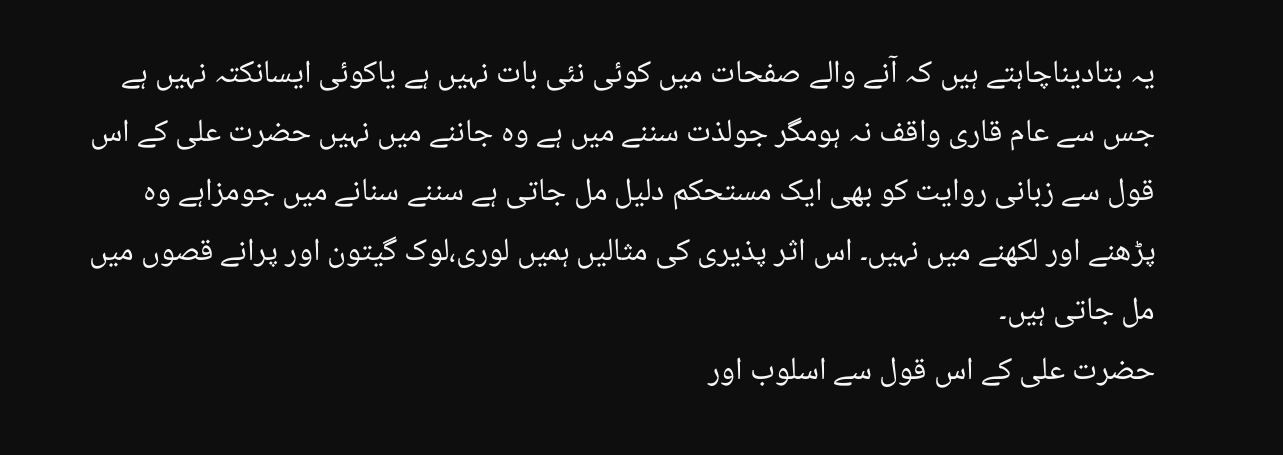یہ بتادیناچاہتے ہیں کہ آنے والے صفحات میں کوئی نئی بات نہیں ہے یاکوئی ایسانکتہ نہیں ہے جس سے عام قاری واقف نہ ہومگر جولذت سننے میں ہے وہ جاننے میں نہیں حضرت علی کے اس قول سے زبانی روایت کو بھی ایک مستحکم دلیل مل جاتی ہے سننے سنانے میں جومزاہے وہ پڑھنے اور لکھنے میں نہیں۔ اس اثر پذیری کی مثالیں ہمیں لوری،لوک گیتون اور پرانے قصوں میں مل جاتی ہیں۔
حضرت علی کے اس قول سے اسلوب اور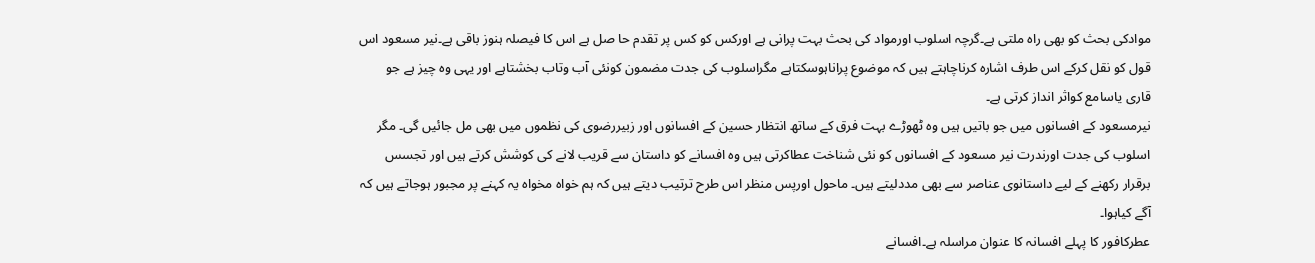موادکی بحث کو بھی راہ ملتی ہے۔گرچہ اسلوب اورمواد کی بحث بہت پرانی ہے اورکس کو کس پر تقدم حا صل ہے اس کا فیصلہ ہنوز باقی ہے۔نیر مسعود اس قول کو نقل کرکے اس طرف اشارہ کرناچاہتے ہیں کہ موضوع پراناہوسکتاہے مگراسلوب کی جدت مضمون کونئی آب وتاب بخشتاہے اور یہی وہ چیز ہے جو قاری یاسامع کواثر انداز کرتی ہے۔
نیرمسعود کے افسانوں میں جو باتیں ہیں وہ ٹھوڑے بہت فرق کے ساتھ انتظار حسین کے افسانوں اور زبیررضوی کی نظموں میں بھی مل جائیں گی۔ مگر اسلوب کی جدت اورندرت نیر مسعود کے افسانوں کو نئی شناخت عطاکرتی ہیں وہ افسانے کو داستان سے قریب لانے کی کوشش کرتے ہیں اور تجسس برقرار رکھنے کے لیے داستانوی عناصر سے بھی مددلیتے ہیں۔ ماحول اورپس منظر اس طرح ترتیب دیتے ہیں کہ ہم خواہ مخواہ یہ کہنے پر مجبور ہوجاتے ہیں کہ آگے کیاہوا۔
عطرکافور کا پہلے افسانہ کا عنوان مراسلہ ہے۔افسانے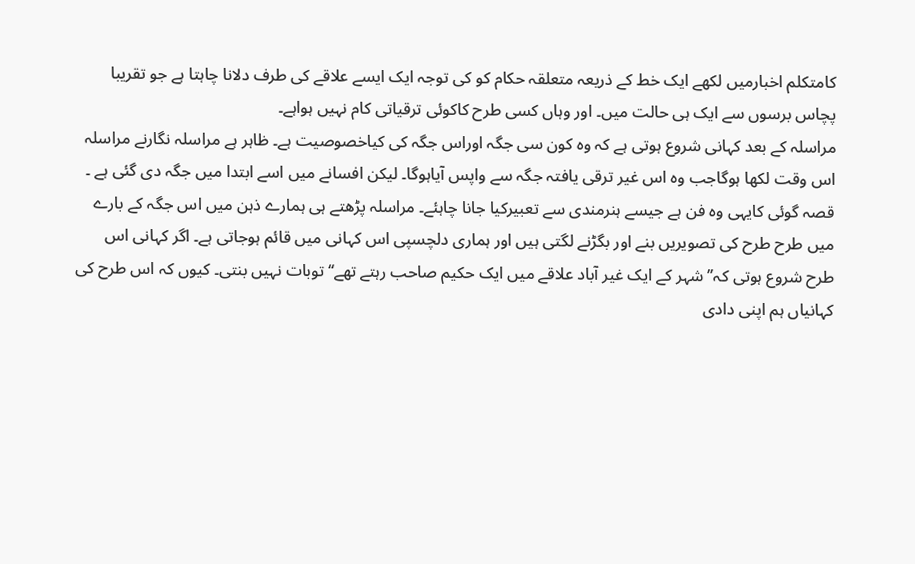کامتکلم اخبارمیں لکھے ایک خط کے ذریعہ متعلقہ حکام کو کی توجہ ایک ایسے علاقے کی طرف دلانا چاہتا ہے جو تقریبا پچاس برسوں سے ایک ہی حالت میں۔ اور وہاں کسی طرح کاکوئی ترقیاتی کام نہیں ہواہے۔
مراسلہ کے بعد کہانی شروع ہوتی ہے کہ وہ کون سی جگہ اوراس جگہ کی کیاخصوصیت ہے۔ ظاہر ہے مراسلہ نگارنے مراسلہ اس وقت لکھا ہوگاجب وہ اس غیر ترقی یافتہ جگہ سے واپس آیاہوگا۔ لیکن افسانے میں اسے ابتدا میں جگہ دی گئی ہے ۔ قصہ گوئی کایہی وہ فن ہے جیسے ہنرمندی سے تعبیرکیا جانا چاہئے۔ مراسلہ پڑھتے ہی ہمارے ذہن میں اس جگہ کے بارے میں طرح طرح کی تصویریں بنے اور بگڑنے لگتی ہیں اور ہماری دلچسپی اس کہانی میں قائم ہوجاتی ہے۔ اگر کہانی اس طرح شروع ہوتی کہ’’ شہر کے ایک غیر آباد علاقے میں ایک حکیم صاحب رہتے تھے‘‘ توبات نہیں بنتی۔ کیوں کہ اس طرح کی کہانیاں ہم اپنی دادی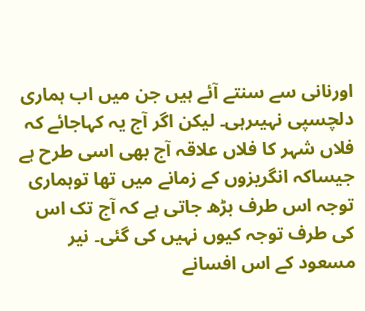اورنانی سے سنتے آئے ہیں جن میں اب ہماری دلچسپی نہیںرہی۔ لیکن اگر آج یہ کہاجائے کہ فلاں شہر کا فلاں علاقہ آج بھی اسی طرح ہے جیساکہ انگریزوں کے زمانے میں تھا توہماری توجہ اس طرف بڑھ جاتی ہے کہ آج تک اس کی طرف توجہ کیوں نہیں کی گئی۔ نیر مسعود کے اس افسانے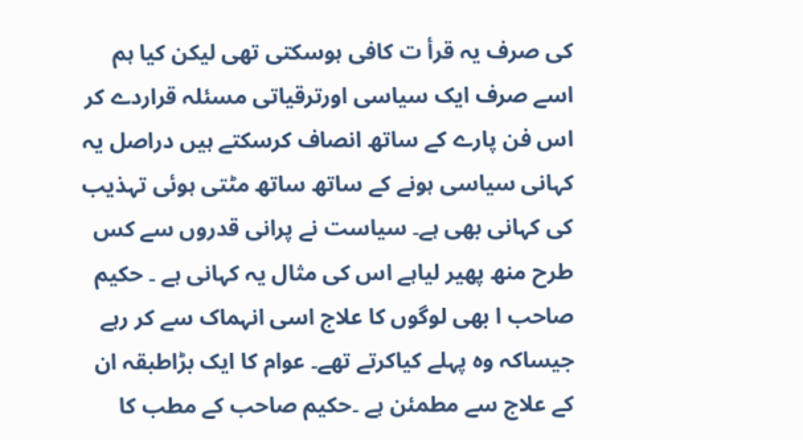کی صرف یہ قرأ ت کافی ہوسکتی تھی لیکن کیا ہم اسے صرف ایک سیاسی اورترقیاتی مسئلہ قراردے کر اس فن پارے کے ساتھ انصاف کرسکتے ہیں دراصل یہ کہانی سیاسی ہونے کے ساتھ ساتھ مٹتی ہوئی تہذیب کی کہانی بھی ہے۔ سیاست نے پرانی قدروں سے کس طرح منھ پھیر لیاہے اس کی مثال یہ کہانی ہے ۔ حکیم صاحب ا بھی لوگوں کا علاج اسی انہماک سے کر رہے جیساکہ وہ پہلے کیاکرتے تھے۔ عوام کا ایک بڑاطبقہ ان کے علاج سے مطمئن ہے ۔حکیم صاحب کے مطب کا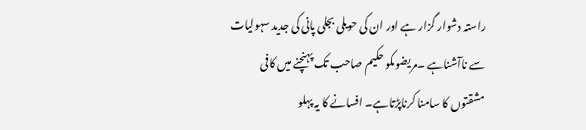راستہ دشوار گزار ہے اور ان کی حویلی بجلی پانی کی جدید سہولیات سے ناآشناہے ۔مریضوںکو حکیم صاحب تک پہنچنے میں کافی مشقتوں کا سامنا کرناپڑتاہے۔ افسانے کا یہ پہلو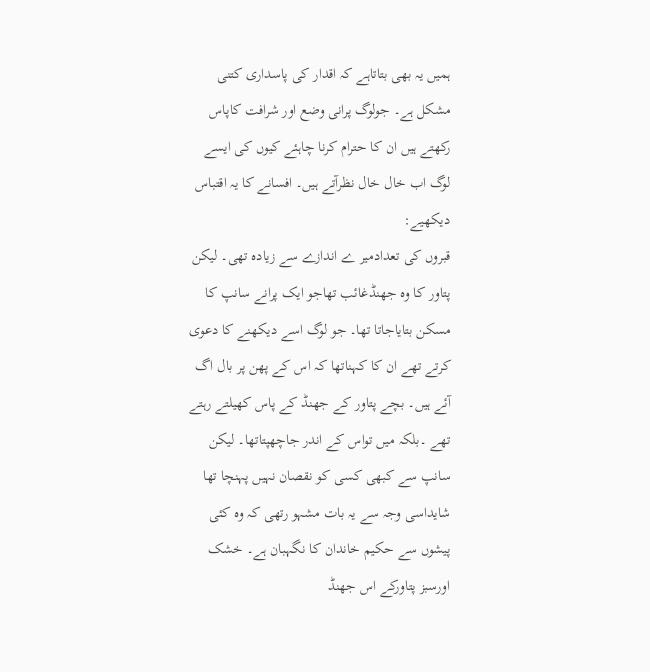ہمیں یہ بھی بتاتاہے کہ اقدار کی پاسداری کتنی مشکل ہے۔ جولوگ پرانی وضع اور شرافت کاپاس رکھتے ہیں ان کا حترام کرنا چاہئے کیوں کی ایسے لوگ اب خال خال نظرآتے ہیں۔ افسانے کا یہ اقتباس دیکھیے:
قبروں کی تعدادمیر ے اندازے سے زیادہ تھی۔ لیکن پتاور کا وہ جھنڈغائب تھاجو ایک پرانے سانپ کا مسکن بتایاجاتا تھا۔ جو لوگ اسے دیکھنے کا دعوی کرتے تھے ان کا کہناتھا کہ اس کے پھن پر بال اگ آئے ہیں۔ بچے پتاور کے جھنڈ کے پاس کھیلتے رہتے تھے ۔بلکہ میں تواس کے اندر جاچھپتاتھا۔ لیکن سانپ سے کبھی کسی کو نقصان نہیں پہنچا تھا شایداسی وجہ سے یہ بات مشہو رتھی کہ وہ کئی پیشوں سے حکیم خاندان کا نگہبان ہے۔ خشک اورسبز پتاورکے اس جھنڈ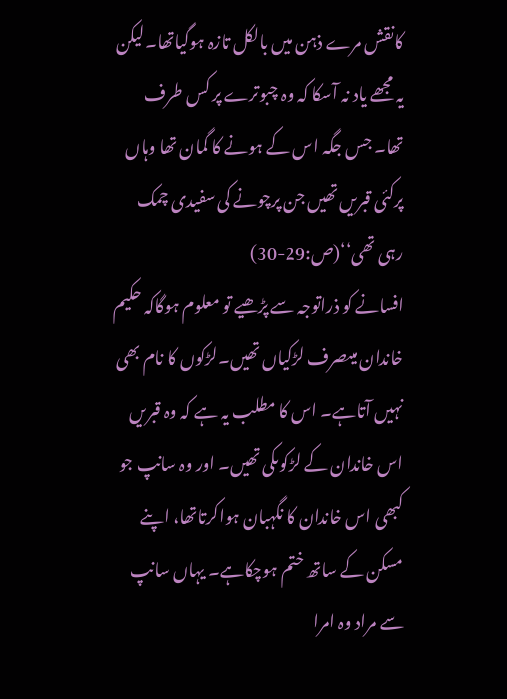کانقش مرے ذہن میں بالکل تازہ ہوگیاتھا۔لیکن یہ مجھے یاد نہ آسکا کہ وہ چبوترے پر کس طرف تھا۔ جس جگہ اس کے ہونے کا گمان تھا وہاں پرکئی قبریں تھیں جن پرچونے کی سفیدی چمک رہی تھی‘‘(ص:29-30)
افسانے کو ذراتوجہ سے پڑھیے تو معلوم ہوگاکہ حکیم خاندان میںصرف لڑکیاں تھیں۔لڑکوں کا نام بھی نہیں آتاہے۔ اس کا مطلب یہ ہے کہ وہ قبریں اس خاندان کے لڑکوںکی تھیں۔ اور وہ سانپ جو کبھی اس خاندان کا نگہبان ہواکرتاتھا، اپنے مسکن کے ساتھ ختم ہوچکاہے۔ یہاں سانپ سے مراد وہ امرا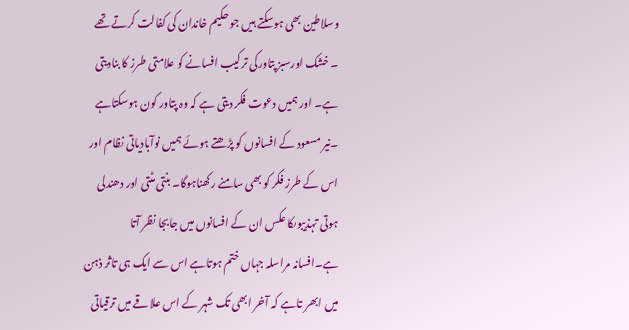وسلاطین بھی ہوسکتے ہیں جو حکیم خاندان کی کفالت کرتے تھے ۔ خشک اورسبز پتاورکی ترکیب افسانے کو علامتی طرز کا بنادیتی ہے۔ اور ہمیں دعوت فکر دیتی ہے کہ وہ پتاور کون ہوسکتاہے ۔نیر مسعود کے افسانوں کو پڑھتے ہوئے ہمیں نوآبادیاتی نظام اور اس کے طرز فکر کو بھی سامنے رکھناہوگا۔ بنتی مٹتی اور دھندلی ہوتی تہذیبوںکا عکس ان کے افسانوں میں جابجا نظر آتا ہے۔افسانہ مراسلہ جہاں ختم ہوتاہے اس سے ایک ہی تاثر ذہن میں ابھر تاہے کہ آخر ابھی تک شہر کے اس علاقے میں ترقیاتی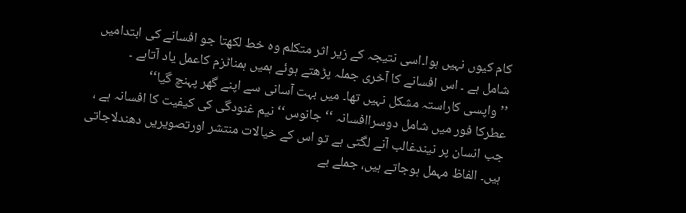کام کیوں نہیں ہوا۔اسی نتیجہ کے زیر اثر متکلم وہ خط لکھتا جو افسانے کی ابتدامیں شامل ہے ۔ اس افسانے کا آخری جملہ پڑھتے ہوئے ہمیں ہمناٹزم کاعمل یاد آتاہے ۔
’’واپسی کاراستہ مشکل نہیں تھا۔ میں بہت آسانی سے اپنے گھر پہنچ گیا‘‘
عطرکا فور میں شامل دوسراافسانہ ‘‘ جانوس‘‘ نیم غنودگی کی کیفیت کا افسانہ ہے ، جب انسان پر نیندغالب آنے لگتی ہے تو اس کے خیالات منتشر اورتصویریں دھندلاجاتی ہیں۔ الفاظ مہمل ہوجاتے ہیں، جملے بے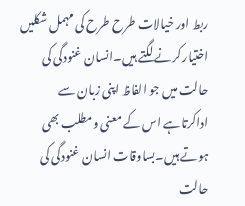ربط اور خیالات طرح طرح کی مہمل شکلیں اختیار کرنے لگتے ہیں۔انسان غنودگی کی حالت میں جو الفاظ اپنی زبان سے اداکرتاہے اس کے معنی ومطلب بھی ہوتے ہیں۔بساوقات انسان غنودگی کی حالت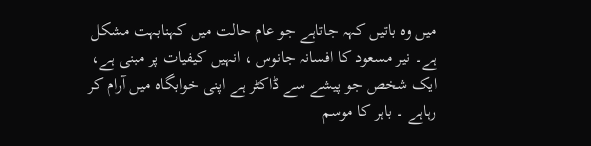میں وہ باتیں کہہ جاتاہے جو عام حالت میں کہنابہت مشکل ہے۔ نیر مسعود کا افسانہ جانوس ، انہیں کیفیات پر مبنی ہے، ایک شخص جو پیشے سے ڈاکٹر ہے اپنی خوابگاہ میں آرام کر رہاہے ۔ باہر کا موسم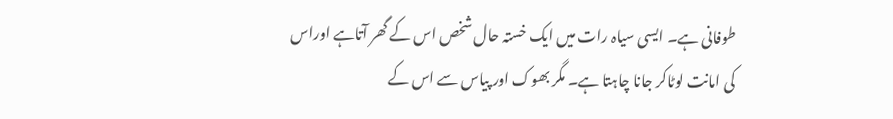طوفانی ہے۔ ایسی سیاہ رات میں ایک خستہ حال شخص اس کے گھر آتاہے اوراس کی امانت لوٹاکر جانا چاہتا ہے۔ مگر بھوک اور پیاس سے اس کے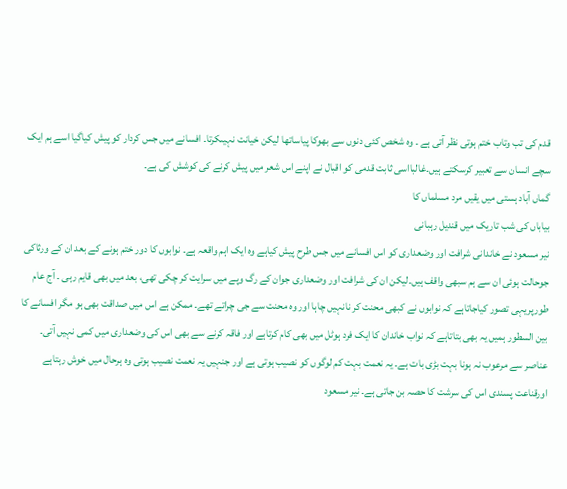قدم کی تب وتاب ختم ہوتی نظر آتی ہے ۔ وہ شخص کئی دنوں سے بھوکا پیاساتھا لیکن خیانت نہیںکرتا۔ افسانے میں جس کردار کو پیش کیاگیا اسے ہم ایک سچے انسان سے تعبیر کرسکتے ہیں۔غالبااسی ثابت قدمی کو اقبال نے اپنے اس شعر میں پیش کرنے کی کوشش کی ہے۔
گماں آباد ہستی میں یقیں مرد مسلماں کا
بیاباں کی شب تاریک میں قندیل رہبانی
نیر مسعود نے خاندانی شرافت اور وضعداری کو اس افسانے میں جس طرح پیش کیاہے وہ ایک اہم واقعہ ہے۔ نوابوں کا دور ختم ہونے کے بعد ان کے ورثاکی جوحالت ہوئی ان سے ہم سبھی واقف ہیں۔لیکن ان کی شرافت اور وضعداری جوان کے رگ وپے میں سرایت کر چکی تھی، بعد میں بھی قایم رہی ۔ آج عام طورپریہی تصور کیاجاتاہے کہ نوابوں نے کبھی محنت کر نانہیں چاہا اور وہ محنت سے جی چراتے تھے۔ ممکن ہے اس میں صداقت بھی ہو مگر افسانے کا بین السطور ہمیں یہ بھی بتاتاہے کہ نواب خاندان کا ایک فرد ہوٹل میں بھی کام کرتاہے اور فاقہ کرنے سے بھی اس کی وضعداری میں کمی نہیں آتی۔
عناصر سے مرعوب نہ ہونا بہت بڑی بات ہے۔ یہ نعمت بہت کم لوگوں کو نصیب ہوتی ہے اور جنہیں یہ نعمت نصیب ہوتی وہ ہرحال میں خوش رہتاہے اورقناعت پسندی اس کی سرشت کا حصہ بن جاتی ہے۔ نیر مسعود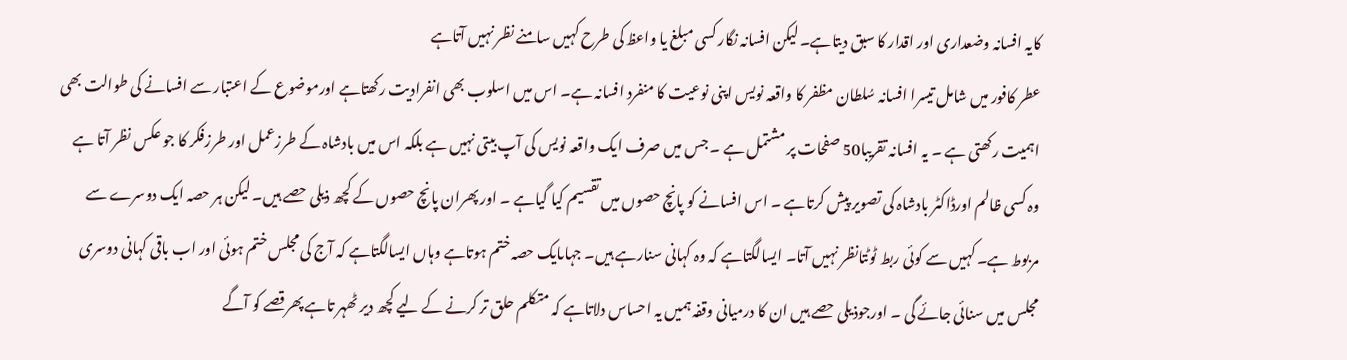کایہ افسانہ وضعداری اور اقدار کا سبق دیتاہے۔ لیکن افسانہ نگار کسی مبلغ یا واعظ کی طرح کہیں سامنے نظر نہیں آتاہے
عطر کافور میں شامل تیسرا افسانہ سُلطان مظفر کا واقعہ نویس اپنی نوعیت کا منفرد افسانہ ہے۔ اس میں اسلوب بھی انفرادیت رکھتاہے اورموضوع کے اعتبار سے افسانے کی طوالت بھی اہمیت رکھتی ہے ۔ یہ افسانہ تقریبا50 صفحات پر مشتمل ہے ۔ جس میں صرف ایک واقعہ نویس کی آپ بیتی نہیں ہے بلکہ اس میں بادشاہ کے طرزعمل اور طرزفکر کا جو عکس نظر آتا ہے وہ کسی ظالم اورڈاکٹر بادشاہ کی تصویر پیش کرتاہے ۔ اس افسانے کو پانچ حصوں میں تقسیم کیا گیاہے ۔ اور پھران پانچ حصوں کے کچھ ذیلی حصے ہیں۔ لیکن ہر حصہ ایک دوسرے سے مربوط ہے۔ کہیں سے کوئی ربط ٹوٹتانظر نہیں آتا۔ ایسالگتاہے کہ وہ کہانی سنارہے ہیں۔ جہاںایک حصہ ختم ہوتاہے وہاں ایسالگتاہے کہ آج کی مجلس ختم ہوئی اور اب باقی کہانی دوسری مجلس میں سنائی جائے گی ۔ اورجوذیلی حصے ہیں ان کا درمیانی وقفہ ہمیں یہ احساس دلاتاہے کہ متکلم حلق تر کرنے کے لیے کچھ دیر ٹھہر تاہے پھرقصے کو آگے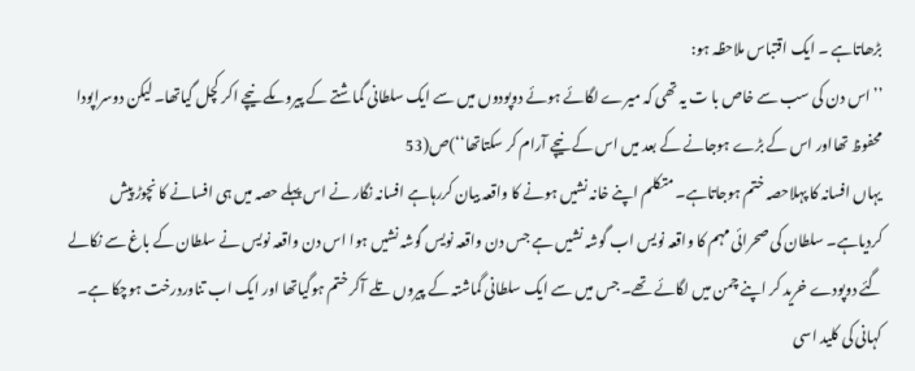بڑھاتاہے ۔ ایک اقتباس ملاحظہ ہو:
’’اس دن کی سب سے خاص با ت یہ تھی کہ میرے لگائے ہوئے دوپودوں میں سے ایک سلطانی گماشتے کے پیروںکے نیچے اکر کچل گیاتھا۔ لیکن دوسراپودا محفوظ تھااور اس کے بڑے ہوجانے کے بعد میں اس کے نیچے آرام کر سکتاتھا‘‘)ص(53
یہاں افسانہ کا پہلاحصہ ختم ہوجاتاہے۔ متکلم اپنے خانہ نشیں ہونے کا واقعہ بیان کررہاہے افسانہ نگار نے اس پہلے حصہ میں ہی افسانے کا نچوڑ پیش کردیاہے۔ سلطان کی صحرائی مہم کا واقعہ نویس اب گوشہ نشیں ہے جس دن واقعہ نویس گوشہ نشیں ہوا اس دن واقعہ نویس نے سلطان کے باغ سے نکالے گئے دوپودے خرید کر اپنے چمن میں لگائے تھے۔ جس میں سے ایک سلطانی گماشتہ کے پیروں تلے آکر ختم ہوگیاتھا اور ایک اب تناوردرخت ہوچکا ہے۔ کہانی کی کلید اسی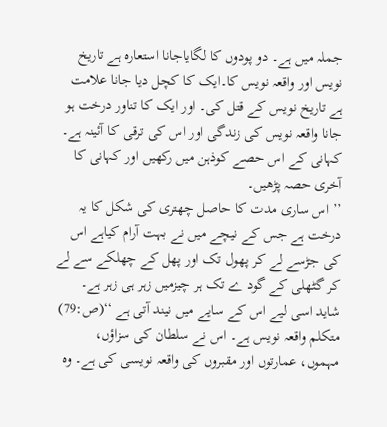جملہ میں ہے۔ دو پودوں کا لگایاجانا استعارہ ہے تاریخ نویس اور واقعہ نویس کا۔ایک کا کچل دیا جانا علامت ہے تاریخ نویس کے قتل کی۔ اور ایک کا تناور درخت ہو جانا واقعہ نویس کی زندگی اور اس کی ترقی کا آئینہ ہے۔ کہانی کے اس حصے کوذہن میں رکھیں اور کہانی کا آخری حصہ پڑھیں۔
’’ اس ساری مدت کا حاصل چھتری کی شکل کا یہ درخت ہے جس کے نیچے میں نے بہت آرام کیاہے اس کی جڑسے لے کر پھول تک اور پھل کے چھلکے سے لے کر گٹھلی کے گود ے تک ہر چیزمیں زہر ہی زہر ہے۔ شاید اسی لیے اس کے سایے میں نیند آتی ہے ‘‘(ص:79)
متکلم واقعہ نویس ہے۔ اس نے سلطان کی سزاؤں، مہموں، عمارتوں اور مقبروں کی واقعہ نویسی کی ہے۔ وہ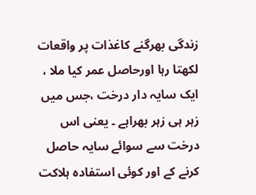زندگی بھرگنے کاغذات پر واقعات لکھتا رہا اورحاصل عمر کیا ملا ، ایک سایہ دار درخت ،جس میں زہر ہی زہر بھراہے ۔ یعنی اس درخت سے سوائے سایہ حاصل کرنے کے اور کوئی استفادہ ہلاکت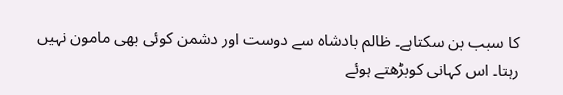کا سبب بن سکتاہے۔ ظالم بادشاہ سے دوست اور دشمن کوئی بھی مامون نہیں رہتا۔ اس کہانی کوبڑھتے ہوئے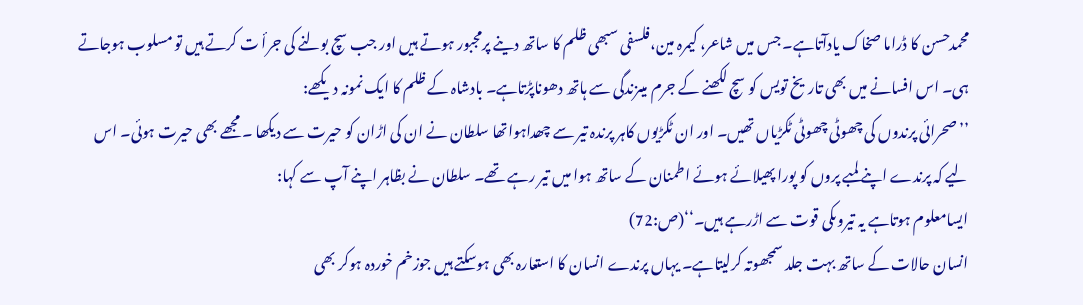محمدحسن کا ڈراما صخاک یادآتاہے۔ جس میں شاعر، کیمرہ مین،فلسفی سبھی ظلم کا ساتھ دینے پرمجبور ہوتے ہیں اور جب سچ بولنے کی جرأ ت کرتے ہیں تو مسلوب ہوجاتے ہی۔ اس افسانے میں بھی تاریخ تویس کو سچ لکھنے کے جرم میںزندگی سے ہاتھ دھوناپڑتاہے۔ بادشاہ کے ظلم کا ایک نمونہ دیکھے:
’’صحرائی پرندوں کی چھوٹی چھوٹی ٹکڑیاں تھیں۔ اور ان ٹکڑیوں کاہر پرندہ تیر سے چھداہواتھا سلطان نے ان کی اڑان کو حیرت سے دیکھا ۔ مجھے بھی حیرت ہوئی۔ اس لیے کہ پرندے اپنے لمبے پروں کو پورا پھیلائے ہوئے اطمنان کے ساتھ ہوا میں تیر رہے تھے۔ سلطان نے بظاہر اپنے آپ سے کہا:
ایسامعلوم ہوتاہے یہ تیروںکی قوت سے اڑرہے ہیں۔‘‘(ص:72)
انسان حالات کے ساتھ بہت جلد سمجھوتہ کرلیتاہے۔ یہاں پرندے انسان کا استعارہ بھی ہوسکتے ہیں جوزخم خوردہ ہوکر بھی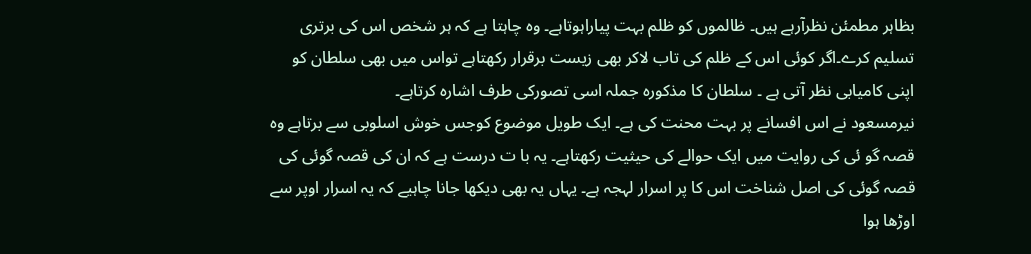بظاہر مطمئن نظرآرہے ہیں۔ ظالموں کو ظلم بہت پیاراہوتاہے۔ وہ چاہتا ہے کہ ہر شخص اس کی برتری تسلیم کرے۔اگر کوئی اس کے ظلم کی تاب لاکر بھی زیست برقرار رکھتاہے تواس میں بھی سلطان کو اپنی کامیابی نظر آتی ہے ۔ سلطان کا مذکورہ جملہ اسی تصورکی طرف اشارہ کرتاہے۔
نیرمسعود نے اس افسانے پر بہت محنت کی ہے۔ ایک طویل موضوع کوجس خوش اسلوبی سے برتاہے وہ قصہ گو ئی کی روایت میں ایک حوالے کی حیثیت رکھتاہے۔ یہ با ت درست ہے کہ ان کی قصہ گوئی کی قصہ گوئی کی اصل شناخت اس کا پر اسرار لہجہ ہے۔ یہاں یہ بھی دیکھا جانا چاہیے کہ یہ اسرار اوپر سے اوڑھا ہوا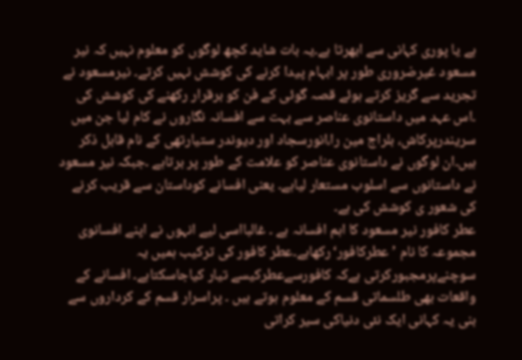ہے یا پوری کہانی سے ابھرتا ہے۔یہ بات شاید کچھ لوگوں کو معلوم نہیں کہ نیر مسعود غیرضروری طور پر ابہام پیدا کرنے کی کوشش نہیں کرتے۔ نیرمسعود نے تجرید سے گریز کرتے ہوئے قصہ گوئی کے فن کو برقرار رکھنے کی کوشش کی ۔اس عہد میں داستانوی عناصر سے بہت سے افسانہ نگاروں نے کام لیا جن میں سریندرپرکاش، بلراج مین را،انورسجاد اور دیوندر ستیارتھی کے نام قابل ذکر ہیں۔ان لوگوں نے داستانوی عناصر کو علامت کے طور پر برتاہے ۔جبکہ نیر مسعود نے داستانوں سے اسلوب مستعار لیاہے۔ یعنی افسانے کوداستان سے قریب کرنے کی شعور ی کوشش کی ہے۔
عطر کافور نیر مسعود کا اہم افسانہ ہے ۔ غالبااسی لیے انہوں نے اپنے افسانوی مجموعہ کا نام ’ عطرکافور‘رکھاہے۔عطر کافور کی ترکیب ہمیں یہ سوچنےپرمجبورکرتی ہےکہ کافورسےعطرکیسے تیار کیاجاسکتاہے۔ افسانے کے واقعات بھی طلسماتی قسم کے معلوم ہوتے ہیں ۔ پراسرار قسم کے کرداروں سے بنی یہ کہانی ایک نئی دنیاکی سیر کراتی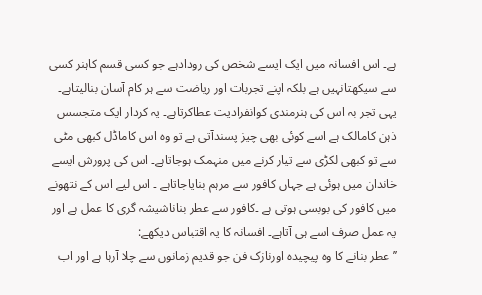ہے۔ اس افسانہ میں ایک ایسے شخص کی رودادہے جو کسی قسم کاہنر کسی سے سیکھتانہیں ہے بلکہ اپنے تجربات اور ریاضت سے ہر کام آسان بنالیتاہے۔ یہی تجر بہ اس کی ہنرمندی کوانفرادیت عطاکرتاہے۔ یہ کردار ایک متجسس ذہن کامالک ہے اسے کوئی بھی چیز پسندآتی ہے تو وہ اس کاماڈل کبھی مٹی سے تو کبھی لکڑی سے تیار کرنے میں منہمک ہوجاتاہے۔ اس کی پرورش ایسے خاندان میں ہوئی ہے جہاں کافور سے مرہم بنایاجاتاہے ۔ اس لیے اس کے نتھونے میں کافور کی بوبسی ہوتی ہے ۔کافور سے عطر بناناشیشہ گری کا عمل ہے اور یہ عمل صرف اسے ہی آتاہے۔ افسانہ کا یہ اقتباس دیکھے:
’’عطر بنانے کا وہ پیچیدہ اورنازک فن جو قدیم زمانوں سے چلا آرہا ہے اور اب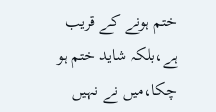ختم ہونے کے قریب ہے،بلکہ شاید ختم ہو چکا،میں نے نہیں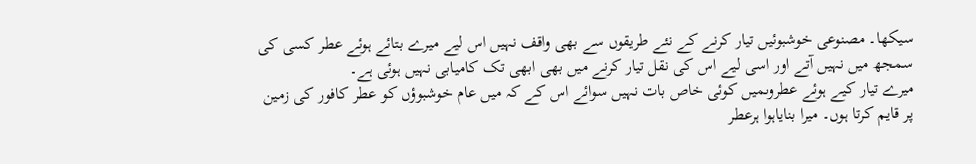سیکھا۔ مصنوعی خوشبوئیں تیار کرنے کے نئے طریقوں سے بھی واقف نہیں اس لیے میرے بتائے ہوئے عطر کسی کی سمجھ میں نہیں آتے اور اسی لیے اس کی نقل تیار کرنے میں بھی ابھی تک کامیابی نہیں ہوئی ہے۔
میرے تیار کیے ہوئے عطروںمیں کوئی خاص بات نہیں سوائے اس کے کہ میں عام خوشبوؤں کو عطر کافور کی زمین پر قایم کرتا ہوں۔ میرا بنایاہوا ہرعطر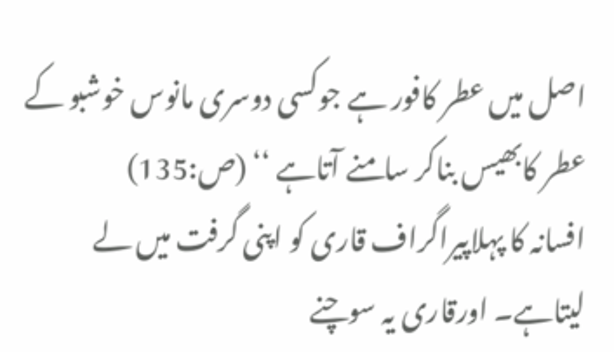اصل میں عطر کافور ہے جوکسی دوسری مانوس خوشبو کے عطر کابھیس بناکر سامنے آتاہے ‘‘ (ص:135)
افسانہ کا پہلاپیراگراف قاری کو اپنی گرفت میں لے لیتاہے۔ اورقاری یہ سوچنے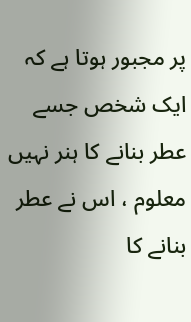پر مجبور ہوتا ہے کہ ایک شخص جسے عطر بنانے کا ہنر نہیں معلوم ، اس نے عطر بنانے کا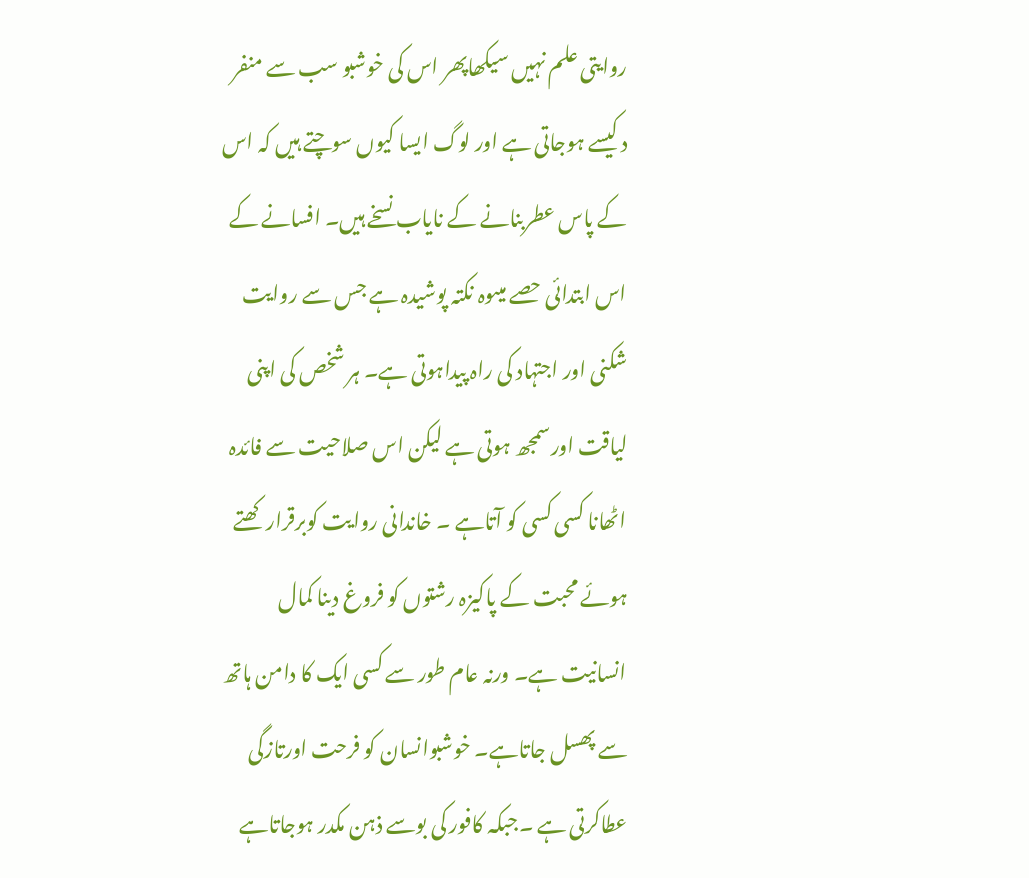روایتی علم نہیں سیکھاپھر اس کی خوشبو سب سے منفر د کیسے ہوجاتی ہے اور لوگ ایسا کیوں سوچتے ہیں کہ اس کے پاس عطربنانے کے نایاب نسخے ہیں۔ افسانے کے اس ابتدائی حصے میںوہ نکتہ پوشیدہ ہے جس سے روایت شکنی اور اجتہاد کی راہ پیداہوتی ہے۔ ہر شخص کی اپنی لیاقت اورسمجھ ہوتی ہے لیکن اس صلاحیت سے فائدہ اٹھانا کسی کسی کو آتاہے ۔ خاندانی روایت کوبرقرار کھتے ہوئے محبت کے پاکیزہ رشتوں کو فروغ دینا کمال انسانیت ہے۔ ورنہ عام طور سے کسی ایک کا دامن ہاتھ سے پھسل جاتاہے۔ خوشبوانسان کو فرحت اورتازگی عطاکرتی ہے ۔جبکہ کافور کی بوسے ذہن مکدر ہوجاتاہے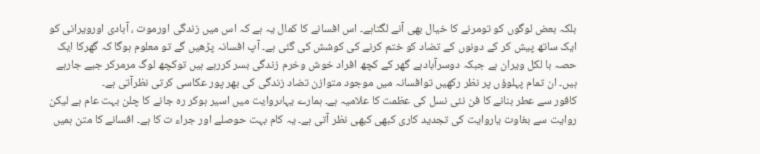بلکہ بعض لوگوں کو تومرنے کا خیال بھی آنے لگتاہے۔ اس افسانے کا کمال یہ ہے کہ اس میں زندگی اورموت ، آبادی اورویرانی کو ایک ساتھ پیش کر کے دونوں کے تضاد کو ختم کرنے کی کوشش کی گئی ہے۔ آپ افسانہ پڑھیں گے تو معلوم ہوگا کہ گھرکا ایک حصہ با لکل ویران ہے جبکہ دوسرآبادہے گھر کے کچھ افراد خوش وخرم زندگی بسر کررہے ہیں توکچھ لوگ مرمرکر جیے جارہے ہیں۔ ان تمام پہلوؤں پر نظر رکھیں توافسانہ میں موجود متوازن تضاد زندگی کی بھر پور عکاسی کرتی نظرآتی ہے۔
کافور سے عطر بنانے کا فن نئی نسل کی عظمت کا علامیہ ہے۔ ہمارے یہاںروایت میں اسیر ہوکر رہ جانے کا چلن بہت عام ہے لیکن روایت سے بغاوت یاروایت کی تجدید کاری کبھی کبھی نظر آتی ہے۔ یہ کام بہت حوصلے اور جراء ت کا ہے۔ افسانے کا متن ہمیں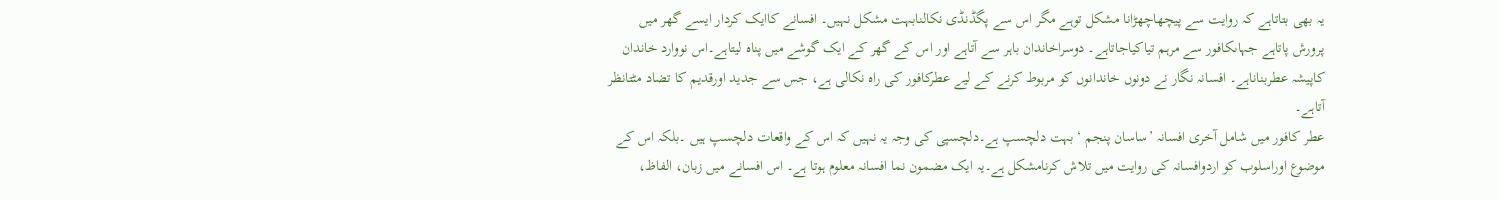یہ بھی بتاتاہے کہ روایت سے پیچھاچھڑانا مشکل توہے مگر اس سے پگڈنڈی نکالنابہت مشکل نہیں۔ افسانے کاایک کردار ایسے گھر میں پرورش پاتاہے جہاںکافور سے مرہم تیاکیاجاتاہے۔ دوسراخاندان باہر سے آتاہے اور اس کے گھر کے ایک گوشے میں پناہ لیتاہے۔اس نووارد خاندان کاپیشہ عطربناناہے۔ افسانہ نگار نے دونوں خاندانوں کو مربوط کرنے کے لیے عطرکافور کی راہ نکالی ہے، جس سے جدید اورقدیم کا تضاد مٹتانظر آتاہے۔
عطر کافور میں شامل آخری افسانہ ’ساسان پنجم ‘ بہت دلچسپ ہے۔دلچسپی کی وجہ یہ نہیں کہ اس کے واقعات دلچسپ ہیں ۔بلکہ اس کے موضوع اوراسلوب کو اردوافسانہ کی روایت میں تلاش کرنامشکل ہے۔یہ ایک مضمون نما افسانہ معلوم ہوتا ہے۔ اس افسانے میں زبان، الفاظ،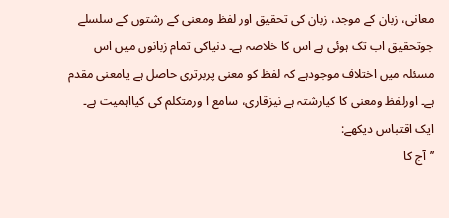معانی، زبان کے موجد، زبان کی تحقیق اور لفظ ومعنی کے رشتوں کے سلسلے جوتحقیق اب تک ہوئی ہے اس کا خلاصہ ہے۔ دنیاکی تمام زبانوں میں اس مسئلہ میں اختلاف موجودہے کہ لفظ کو معنی پربرتری حاصل ہے یامعنی مقدم ہے۔ اورلفظ ومعنی کا کیارشتہ ہے نیزقاری، سامع ا ورمتکلم کی کیااہمیت ہے۔ ایک اقتباس دیکھے:
’’آج کا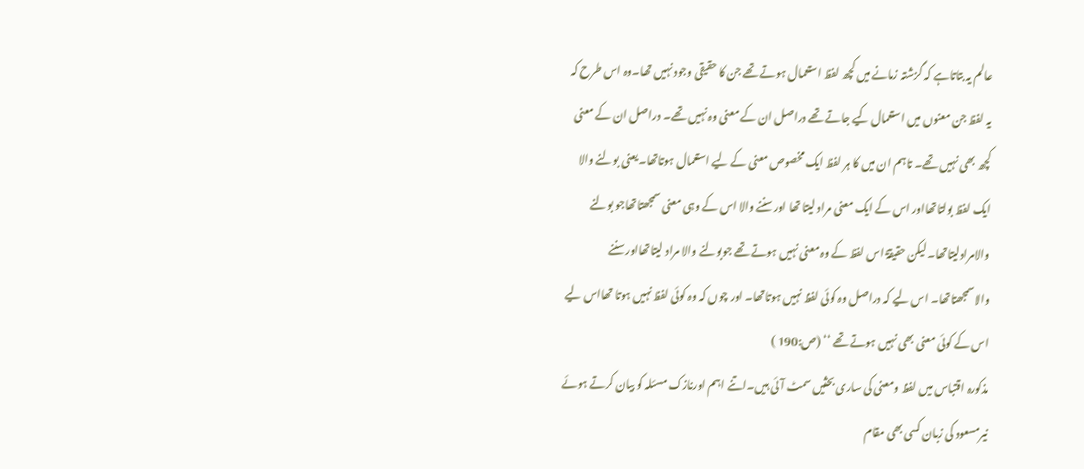عالم یہ بتاتاہے کہ گزشتہ زمانے میں کچھ لفظ استعمال ہوتے تھے جن کا حقیقی وجود نہیں تھا۔وہ اس طرح کہ یہ لفظ جن معنوں میں استعمال کیے جاتے تھے دراصل ان کے معنی وہ نہیں تھے۔ دراصل ان کے معنی کچھ بھی نہیں تھے۔ تاہم ان میں کا ہر لفظ ایک مخصوص معنی کے لیے استعمال ہوتاتھا۔یعنی بولنے والا ایک لفظ بولتاتھااور اس کے ایک معنی مراد لیتا تھا اورسننے والا اس کے وہی معنی سمجھتاتھاجو بولنے والامرادلیتاتھا۔ لیکن حقیقۃً اس لفظ کے وہ معنی نہیں ہوتے تھے جوبولنے والا مراد لیتاتھااورسننے والاسمجھتاتھا۔ اس لیے کہ دراصل وہ کوئی لفظ نہیں ہوتاتھا۔ اور چوں کہ وہ کوئی لفظ نہیں ہوتا تھااس لیے اس کے کوئی معنی بھی نہیں ہوتے تھے ‘‘ (ص:190 )
مذکورہ اقتباس میں لفظ ومعنی کی ساری بحثیں سمٹ آئی ہیں۔اتنے اہم اورنازک مسئلہ کو بیان کرتے ہوئے نیرمسعود کی زبان کسی بھی مقام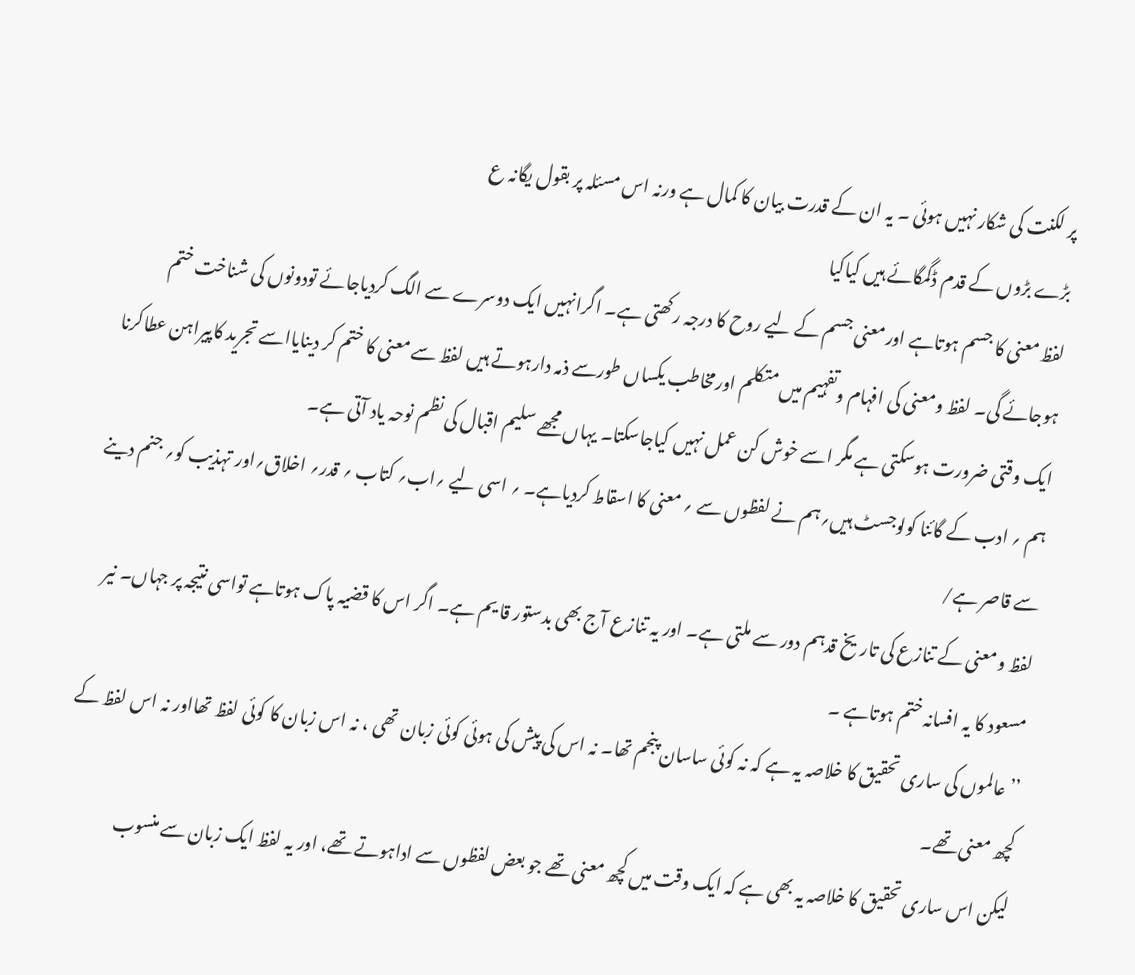پر لکنت کی شکار نہیں ہوئی ۔ یہ ان کے قدرت بیان کا کمال ہے ورنہ اس مسئلہ پر بقول یگانہ ع
بڑے بڑوں کے قدم ڈگمگائے ہیں کیاکیا
لفظ معنی کا جسم ہوتاہے اورمعنی جسم کے لیے روح کا درجہ رکھتی ہے۔ اگرانہیں ایک دوسرے سے الگ کردیاجائے تودونوں کی شناخت ختم ہوجائے گی۔ لفظ ومعنی کی افہام وتفہیم میں متکلم اورمخاطب یکساں طورسے ذمہ دارہوتے ہیں لفظ سے معنی کا ختم کر دینایااسے تجرید کاپیراہن عطاکرنا ایک وقتی ضرورت ہوسکتی ہے مگر اسے خوش کن عمل نہیں کیاجاسکتا۔ یہاں مجھے سلیم اقبال کی نظم نوحہ یاد آتی ہے۔
ہم ؍ ادب کے گائنا کولوجسٹ ہیں؍ہم نے لفظوں سے ؍ معنی کا اسقاط کردیاہے۔ ؍ اسی لیے ؍اب؍ کتاب ؍ قدر؍ اخلاق؍اور تہذیب کو؍ جنم دینے سے قاصر ہے/
لفظ ومعنی کے تنازع کی تاریخ قدہم دور سے ملتی ہے۔ اور یہ تنازع آج بھی بدستور قا یم ہے۔ اگر اس کا قضیہ پاک ہوتاہے تواسی نتیجہ پر جہاں۔ نیر مسعود کا یہ افسانہ ختم ہوتاہے ۔
’’عالموں کی ساری تحقیق کا خلاصہ یہ ہے کہ نہ کوئی ساسان پنجم تھا۔ نہ اس کی پیش کی ہوئی کوئی زبان تھی ، نہ اس زبان کا کوئی لفظ تھااور نہ اس لفظ کے کچھ معنی تھے۔
لیکن اس ساری تحقیق کا خلاصہ یہ بھی ہے کہ ایک وقت میں کچھ معنی تھے جو بعض لفظوں سے اداہوتے تھے، اور یہ لفظ ایک زبان سے منسوب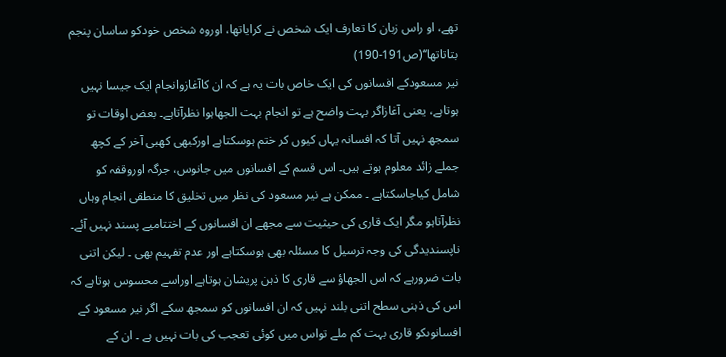تھے، او راس زبان کا تعارف ایک شخص نے کرایاتھا، اوروہ شخص خودکو ساسان پنجم بتاتاتھا‘‘(ص191-190)
نیر مسعودکے افسانوں کی ایک خاص بات یہ ہے کہ ان کاآغازوانجام ایک جیسا نہیں ہوتاہے، یعنی آغازاگر بہت واضح ہے تو انجام بہت الجھاہوا نظرآتاہے۔ بعض اوقات تو سمجھ نہیں آتا کہ افسانہ یہاں کیوں کر ختم ہوسکتاہے اورکبھی کھبی آخر کے کچھ جملے زائد معلوم ہوتے ہیں۔ اس قسم کے افسانوں میں جانوس، جرگہ اوروقفہ کو شامل کیاجاسکتاہے ۔ ممکن ہے نیر مسعود کی نظر میں تخلیق کا منطقی انجام وہاں نظرآتاہو مگر ایک قاری کی حیثیت سے مجھے ان افسانوں کے اختتامیے پسند نہیں آئے۔ ناپسندیدگی کی وجہ ترسیل کا مسئلہ بھی ہوسکتاہے اور عدم تفہیم بھی ۔ لیکن اتنی بات ضرورہے کہ اس الجھاؤ سے قاری کا ذہن پریشان ہوتاہے اوراسے محسوس ہوتاہے کہ اس کی ذہنی سطح اتنی بلند نہیں کہ ان افسانوں کو سمجھ سکے اگر نیر مسعود کے افسانوںکو قاری بہت کم ملے تواس میں کوئی تعجب کی بات نہیں ہے ۔ ان کے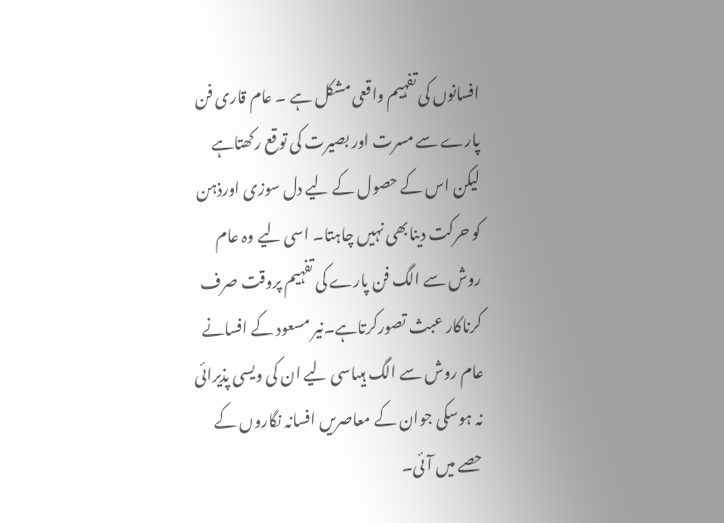افسانوں کی تفہیم واقعی مشکل ہے ۔ عام قاری فن پارے سے مسرت اور بصیرت کی توقع رکھتاہے لیکن اس کے حصول کے لیے دل سوزی اورذہن کو حرکت دینابھی نہیں چاہتا۔ اسی لیے وہ عام روش سے الگ فن پارے کی تفہیم پروقت صرف کرناکار عبث تصورکرتاہے۔نیر مسعود کے افسانے عام روش سے الگ ہیںاسی لیے ان کی ویسی پذیرائی نہ ہوسکی جوان کے معاصریں افسانہ نگاروں کے حصے میں آئی۔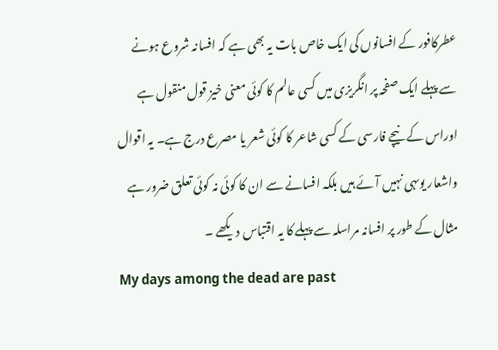عطرکافور کے افسانوں کی ایک خاص بات یہ بھی ہے کہ افسانہ شروع ہونے سے پہلے ایک صفحہ پر انگریزی میں کسی عالم کا کوئی معنی خیز قول منقول ہے اوراس کے نیچے فارسی کے کسی شاعر کا کوئی شعر یا مصرع درج ہے۔ یہ اقوال واشعار یوںہی نہیں آئے ہیں بلکہ افسانے سے ان کا کوئی نہ کوئی تعلق ضرور ہے مثال کے طور پر افسانہ مراسلہ سے پہلے کا یہ اقتباس دیکھے ۔
My days among the dead are past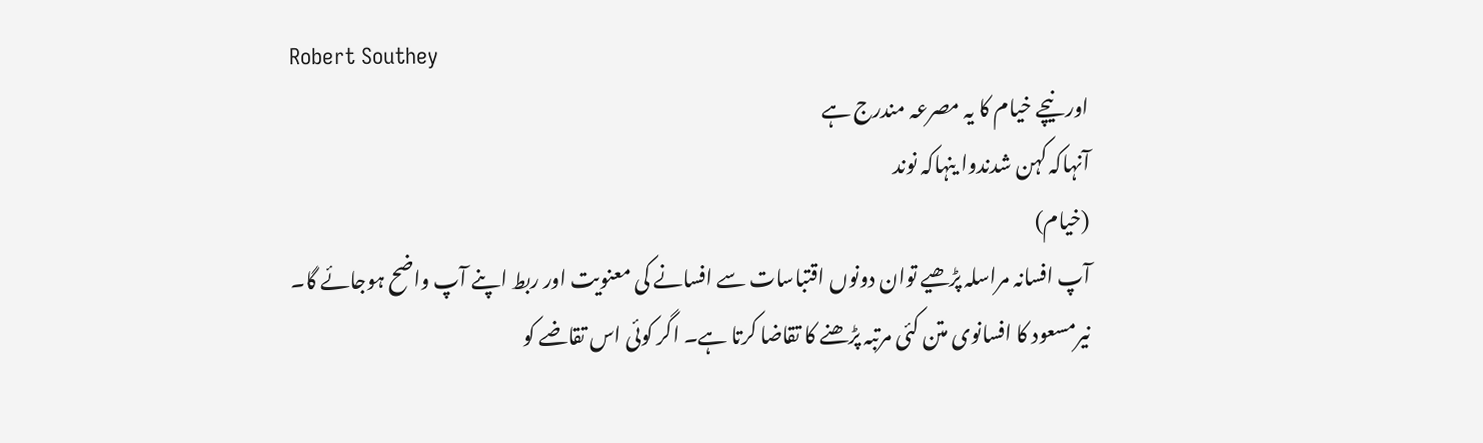Robert Southey
اور نیچے خیام کا یہ مصرعہ مندرج ہے
آنہاکہ کہن شدندوا ینہاکہ نوند
(خیام)
آپ افسانہ مراسلہ پڑھیے توان دونوں اقتباسات سے افسانے کی معنویت اور ربط اپنے آپ واضح ہوجائے گا۔
نیرمسعود کا افسانوی متن کئی مرتبہ پڑھنے کا تقاضا کرتا ہے۔ اگر کوئی اس تقاضے کو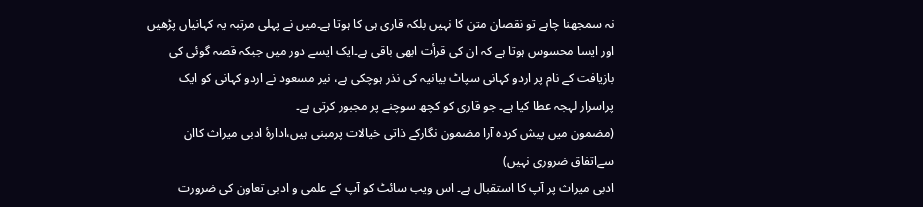نہ سمجھنا چاہے تو نقصان متن کا نہیں بلکہ قاری ہی کا ہوتا ہے۔میں نے پہلی مرتبہ یہ کہانیاں پڑھیں اور ایسا محسوس ہوتا ہے کہ ان کی قرأت ابھی باقی ہے۔ایک ایسے دور میں جبکہ قصہ گوئی کی بازیافت کے نام پر اردو کہانی سپاٹ بیانیہ کی نذر ہوچکی ہے، نیر مسعود نے اردو کہانی کو ایک پراسرار لہجہ عطا کیا ہے۔ جو قاری کو کچھ سوچنے پر مجبور کرتی ہے۔
(مضمون میں پیش کردہ آرا مضمون نگارکے ذاتی خیالات پرمبنی ہیں،ادارۂ ادبی میراث کاان سےاتفاق ضروری نہیں)
ادبی میراث پر آپ کا استقبال ہے۔ اس ویب سائٹ کو آپ کے علمی و ادبی تعاون کی ضرورت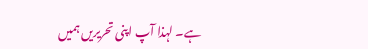ہے۔ لہذا آپ اپنی تحریریں ہمیں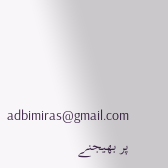adbimiras@gmail.com پر بھیجنے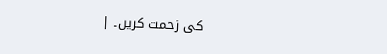کی زحمت کریں۔ |